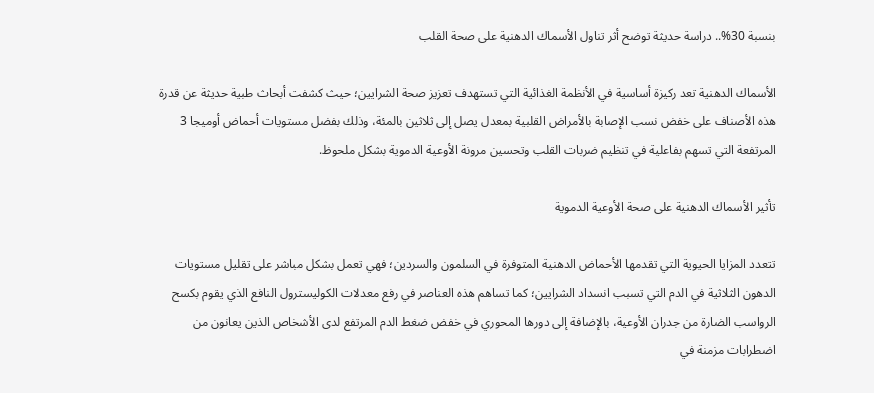بنسبة 30%.. دراسة حديثة توضح أثر تناول الأسماك الدهنية على صحة القلب

الأسماك الدهنية تعد ركيزة أساسية في الأنظمة الغذائية التي تستهدف تعزيز صحة الشرايين؛ حيث كشفت أبحاث طبية حديثة عن قدرة هذه الأصناف على خفض نسب الإصابة بالأمراض القلبية بمعدل يصل إلى ثلاثين بالمئة، وذلك بفضل مستويات أحماض أوميجا 3 المرتفعة التي تسهم بفاعلية في تنظيم ضربات القلب وتحسين مرونة الأوعية الدموية بشكل ملحوظ.

تأثير الأسماك الدهنية على صحة الأوعية الدموية

تتعدد المزايا الحيوية التي تقدمها الأحماض الدهنية المتوفرة في السلمون والسردين؛ فهي تعمل بشكل مباشر على تقليل مستويات الدهون الثلاثية في الدم التي تسبب انسداد الشرايين؛ كما تساهم هذه العناصر في رفع معدلات الكوليسترول النافع الذي يقوم بكسح الرواسب الضارة من جدران الأوعية، بالإضافة إلى دورها المحوري في خفض ضغط الدم المرتفع لدى الأشخاص الذين يعانون من اضطرابات مزمنة في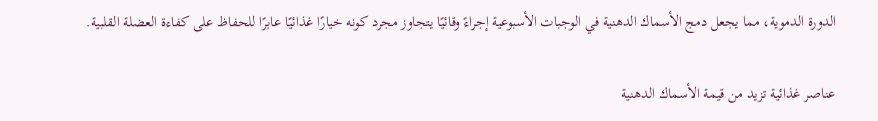الدورة الدموية، مما يجعل دمج الأسماك الدهنية في الوجبات الأسبوعية إجراءً وقائيًا يتجاوز مجرد كونه خيارًا غذائيًا عابرًا للحفاظ على كفاءة العضلة القلبية.

عناصر غذائية تزيد من قيمة الأسماك الدهنية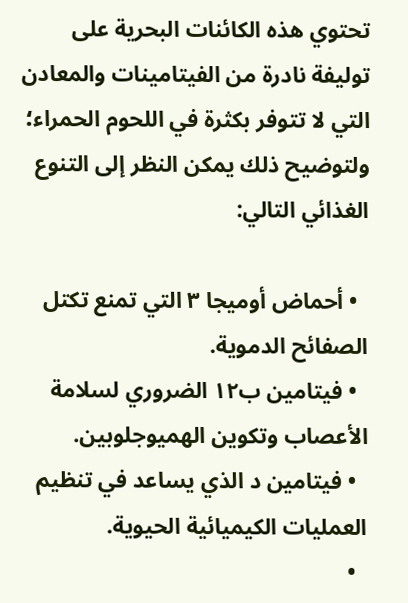تحتوي هذه الكائنات البحرية على توليفة نادرة من الفيتامينات والمعادن التي لا تتوفر بكثرة في اللحوم الحمراء؛ ولتوضيح ذلك يمكن النظر إلى التنوع الغذائي التالي:

  • أحماض أوميجا ٣ التي تمنع تكتل الصفائح الدموية.
  • فيتامين ب١٢ الضروري لسلامة الأعصاب وتكوين الهميوجلوبين.
  • فيتامين د الذي يساعد في تنظيم العمليات الكيميائية الحيوية.
  •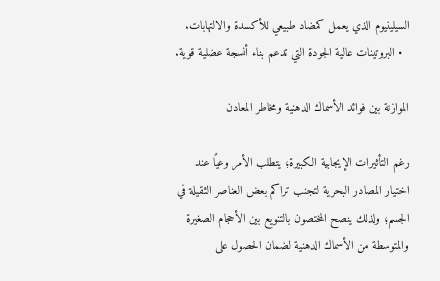السيلينيوم الذي يعمل كمضاد طبيعي للأكسدة والالتهابات.
  • البروتينات عالية الجودة التي تدعم بناء أنسجة عضلية قوية.

الموازنة بين فوائد الأسماك الدهنية ومخاطر المعادن

رغم التأثيرات الإيجابية الكبيرة؛ يتطلب الأمر وعيًا عند اختيار المصادر البحرية لتجنب تراكم بعض العناصر الثقيلة في الجسم؛ ولذلك ينصح المختصون بالتنويع بين الأحجام الصغيرة والمتوسطة من الأسماك الدهنية لضمان الحصول على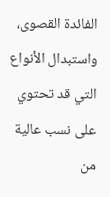الفائدة القصوى، واستبدال الأنواع التي قد تحتوي على نسب عالية من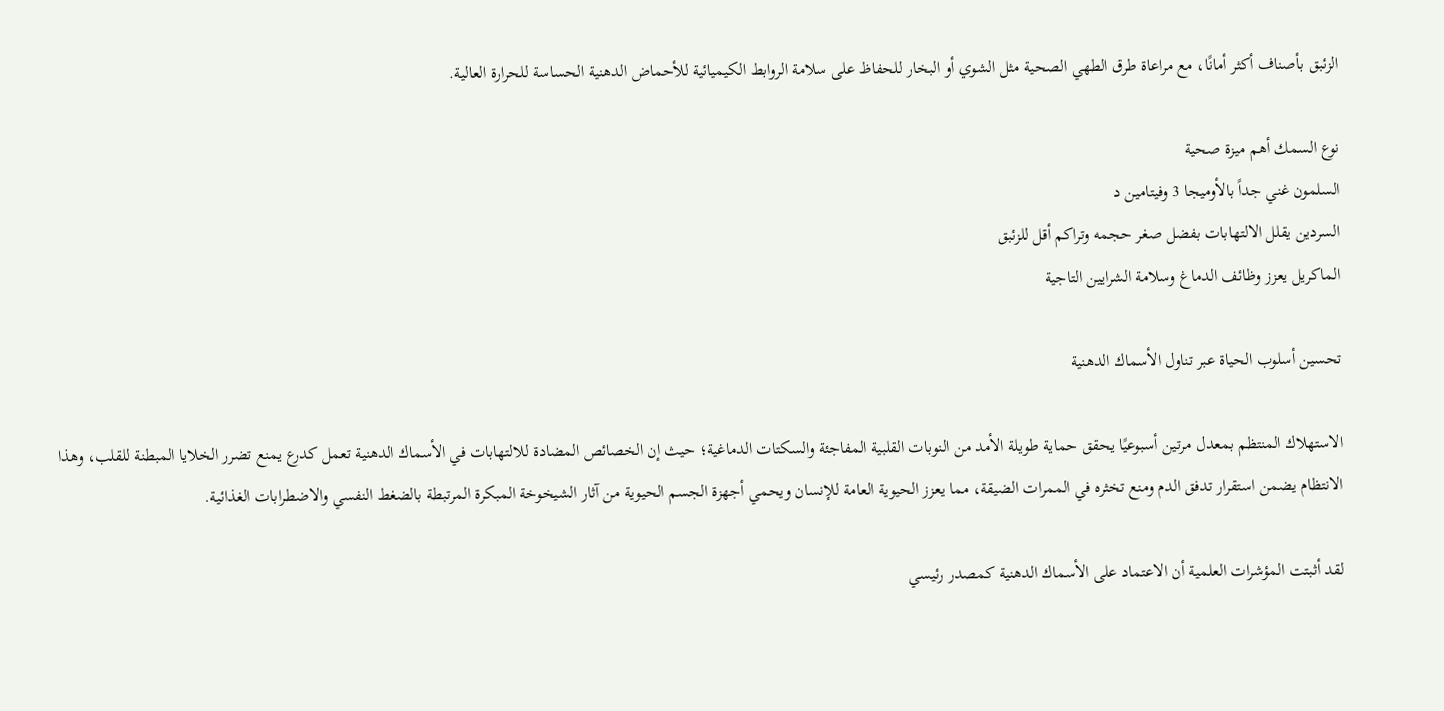الزئبق بأصناف أكثر أمانًا، مع مراعاة طرق الطهي الصحية مثل الشوي أو البخار للحفاظ على سلامة الروابط الكيميائية للأحماض الدهنية الحساسة للحرارة العالية.

نوع السمك أهم ميزة صحية
السلمون غني جداً بالأوميجا 3 وفيتامين د
السردين يقلل الالتهابات بفضل صغر حجمه وتراكم أقل للزئبق
الماكريل يعزز وظائف الدماغ وسلامة الشرايين التاجية

تحسين أسلوب الحياة عبر تناول الأسماك الدهنية

الاستهلاك المنتظم بمعدل مرتين أسبوعيًا يحقق حماية طويلة الأمد من النوبات القلبية المفاجئة والسكتات الدماغية؛ حيث إن الخصائص المضادة للالتهابات في الأسماك الدهنية تعمل كدرع يمنع تضرر الخلايا المبطنة للقلب، وهذا الانتظام يضمن استقرار تدفق الدم ومنع تخثره في الممرات الضيقة، مما يعزز الحيوية العامة للإنسان ويحمي أجهزة الجسم الحيوية من آثار الشيخوخة المبكرة المرتبطة بالضغط النفسي والاضطرابات الغذائية.

لقد أثبتت المؤشرات العلمية أن الاعتماد على الأسماك الدهنية كمصدر رئيسي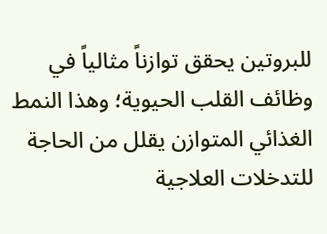للبروتين يحقق توازناً مثالياً في وظائف القلب الحيوية؛ وهذا النمط الغذائي المتوازن يقلل من الحاجة للتدخلات العلاجية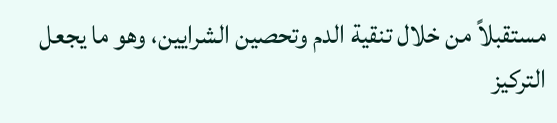مستقبلاً من خلال تنقية الدم وتحصين الشرايين، وهو ما يجعل التركيز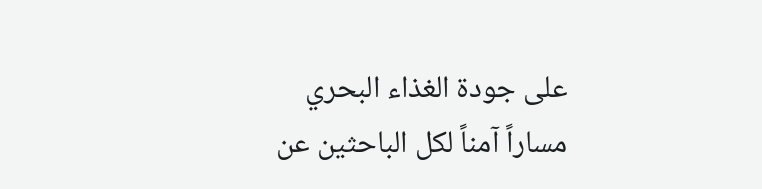على جودة الغذاء البحري مساراً آمناً لكل الباحثين عن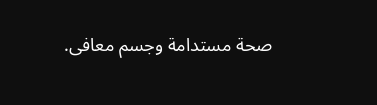صحة مستدامة وجسم معافى.